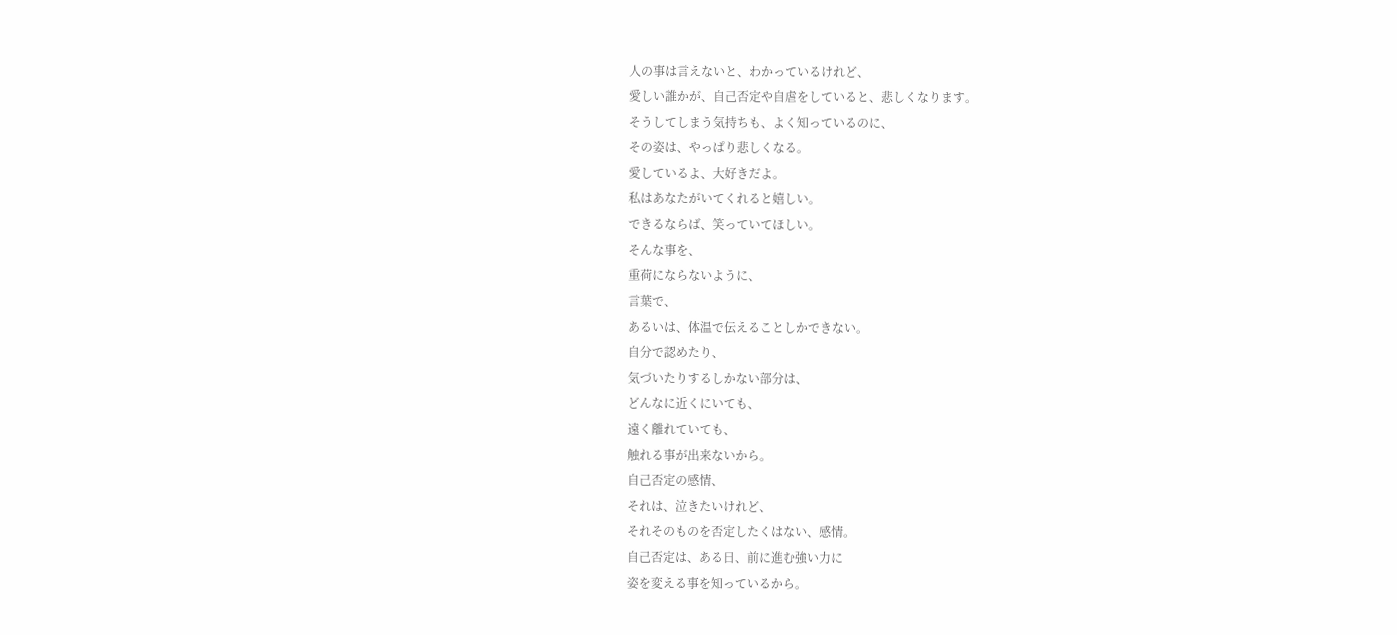人の事は言えないと、わかっているけれど、
愛しい誰かが、自己否定や自虐をしていると、悲しくなります。
そうしてしまう気持ちも、よく知っているのに、
その姿は、やっぱり悲しくなる。
愛しているよ、大好きだよ。
私はあなたがいてくれると嬉しい。
できるならば、笑っていてほしい。
そんな事を、
重荷にならないように、
言葉で、
あるいは、体温で伝えることしかできない。
自分で認めたり、
気づいたりするしかない部分は、
どんなに近くにいても、
遠く離れていても、
触れる事が出来ないから。
自己否定の感情、
それは、泣きたいけれど、
それそのものを否定したくはない、感情。
自己否定は、ある日、前に進む強い力に
姿を変える事を知っているから。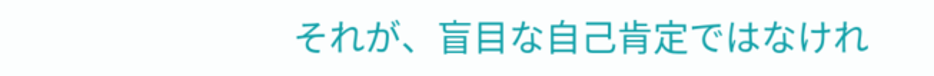それが、盲目な自己肯定ではなけれ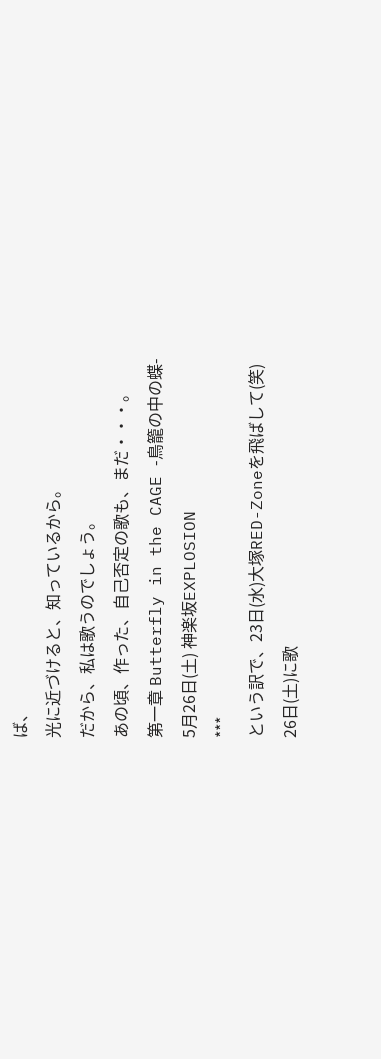ば、
光に近づけると、知っているから。
だから、私は歌うのでしょう。
あの頃、作った、自己否定の歌も、まだ・・・。
第一章 Butterfly in the CAGE -鳥籠の中の蝶-
5月26日(土) 神楽坂EXPLOSION
***
という訳で、23日(水)大塚RED-Zoneを飛ばして(笑)
26日(土)に歌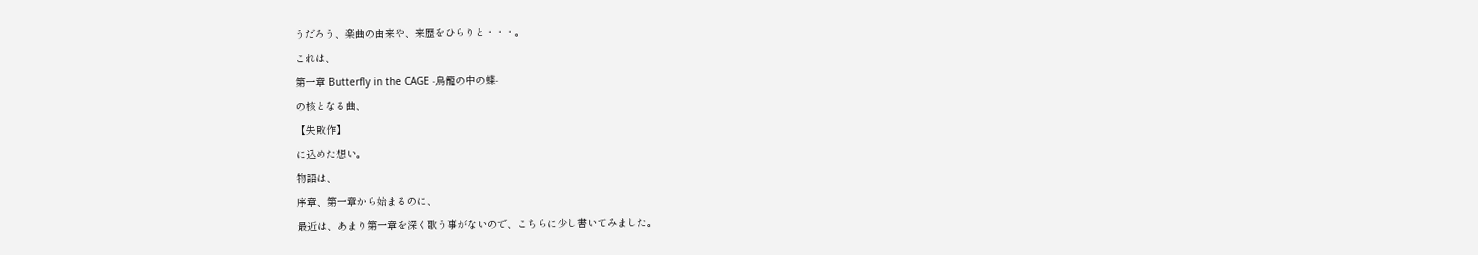うだろう、楽曲の由来や、来歴をひらりと・・・。
これは、
第一章 Butterfly in the CAGE -鳥籠の中の蝶-
の核となる曲、
【失敗作】
に込めた想い。
物語は、
序章、第一章から始まるのに、
最近は、あまり第一章を深く歌う事がないので、こちらに少し書いてみました。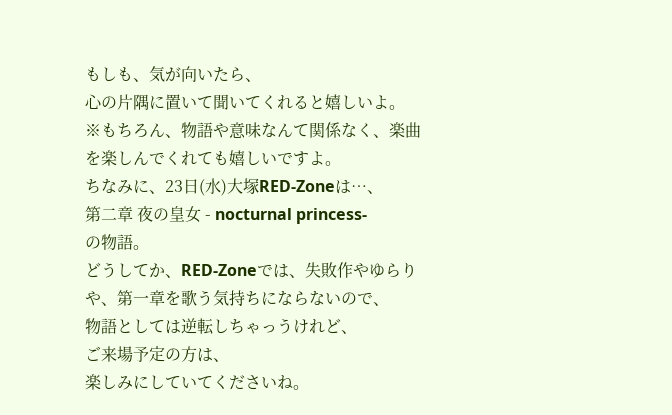もしも、気が向いたら、
心の片隅に置いて聞いてくれると嬉しいよ。
※もちろん、物語や意味なんて関係なく、楽曲を楽しんでくれても嬉しいですよ。
ちなみに、23日(水)大塚RED-Zoneは…、
第二章 夜の皇女 - nocturnal princess-
の物語。
どうしてか、RED-Zoneでは、失敗作やゆらりや、第一章を歌う気持ちにならないので、
物語としては逆転しちゃっうけれど、
ご来場予定の方は、
楽しみにしていてくださいね。